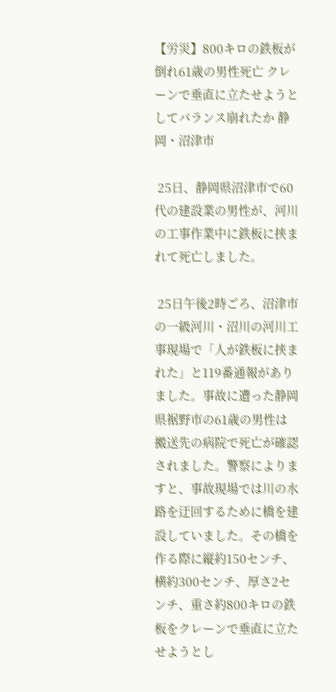【労災】800キロの鉄板が倒れ61歳の男性死亡 クレーンで垂直に立たせようとしてバランス崩れたか 静岡・沼津市

 25日、静岡県沼津市で60代の建設業の男性が、河川の工事作業中に鉄板に挟まれて死亡しました。

 25日午後2時ごろ、沼津市の一級河川・沼川の河川工事現場で「人が鉄板に挟まれた」と119番通報がありました。事故に遭った静岡県裾野市の61歳の男性は搬送先の病院で死亡が確認されました。警察によりますと、事故現場では川の水路を迂回するために橋を建設していました。その橋を作る際に縦約150センチ、横約300センチ、厚さ2センチ、重さ約800キロの鉄板をクレーンで垂直に立たせようとし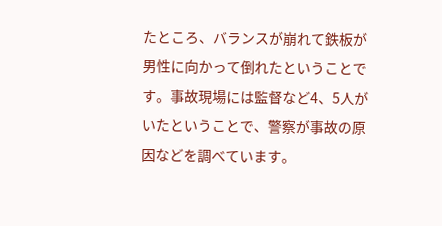たところ、バランスが崩れて鉄板が男性に向かって倒れたということです。事故現場には監督など4、5人がいたということで、警察が事故の原因などを調べています。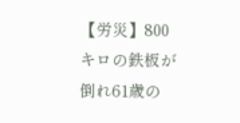【労災】800キロの鉄板が倒れ61歳の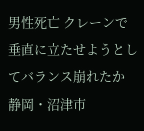男性死亡 クレーンで垂直に立たせようとしてバランス崩れたか 静岡・沼津市